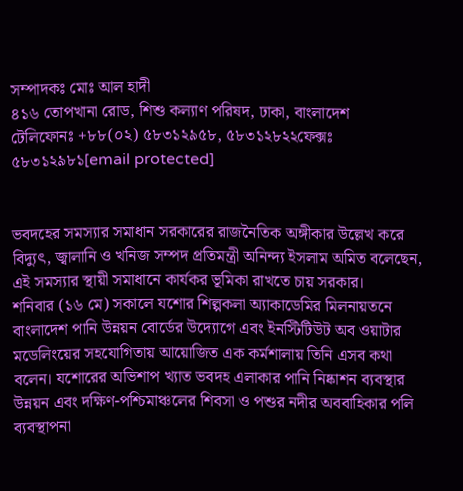সম্পাদকঃ মোঃ আল হাদী
৪১৬ তোপখানা রোড, শিশু কল্যাণ পরিষদ, ঢাকা, বাংলাদেশ
টেলিফোনঃ +৮৮(০২) ৫৮৩১২৯৫৮, ৫৮৩১২৮২২ফেক্সঃ ৫৮৩১২৯৮১[email protected]


ভবদহের সমস্যার সমাধান সরকারের রাজনৈতিক অঙ্গীকার উল্লেখ করে বিদ্যুৎ, জ্বালানি ও খনিজ সম্পদ প্রতিমন্ত্রী অনিন্দ্য ইসলাম অমিত বলেছেন, এই সমস্যার স্থায়ী সমাধানে কার্যকর ভূমিকা রাখতে চায় সরকার।
শনিবার (১৬ মে) সকালে যশোর শিল্পকলা অ্যাকাডেমির মিলনায়তনে বাংলাদেশ পানি উন্নয়ন বোর্ডের উদ্যোগে এবং ইনস্টিটিউট অব ওয়াটার মডেলিংয়ের সহযোগিতায় আয়োজিত এক কর্মশালায় তিনি এসব কথা বলেন। যশোরের অভিশাপ খ্যাত ভবদহ এলাকার পানি নিষ্কাশন ব্যবস্থার উন্নয়ন এবং দক্ষিণ-পশ্চিমাঞ্চলের শিবসা ও পশুর নদীর অববাহিকার পলি ব্যবস্থাপনা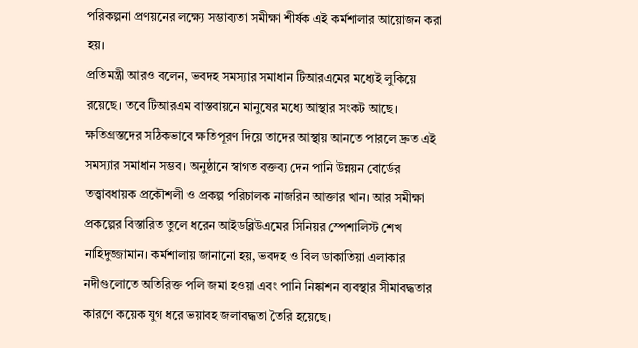পরিকল্পনা প্রণয়নের লক্ষ্যে সম্ভাব্যতা সমীক্ষা শীর্ষক এই কর্মশালার আয়োজন করা হয়।
প্রতিমন্ত্রী আরও বলেন, ভবদহ সমস্যার সমাধান টিআরএমের মধ্যেই লুকিয়ে রয়েছে। তবে টিআরএম বাস্তবায়নে মানুষের মধ্যে আস্থার সংকট আছে। ক্ষতিগ্রস্তদের সঠিকভাবে ক্ষতিপূরণ দিয়ে তাদের আস্থায় আনতে পারলে দ্রুত এই সমস্যার সমাধান সম্ভব। অনুষ্ঠানে স্বাগত বক্তব্য দেন পানি উন্নয়ন বোর্ডের তত্ত্বাবধায়ক প্রকৌশলী ও প্রকল্প পরিচালক নাজরিন আক্তার খান। আর সমীক্ষা প্রকল্পের বিস্তারিত তুলে ধরেন আইডব্লিউএমের সিনিয়র স্পেশালিস্ট শেখ নাহিদুজ্জামান। কর্মশালায় জানানো হয়, ভবদহ ও বিল ডাকাতিয়া এলাকার নদীগুলোতে অতিরিক্ত পলি জমা হওয়া এবং পানি নিষ্কাশন ব্যবস্থার সীমাবদ্ধতার কারণে কয়েক যুগ ধরে ভয়াবহ জলাবদ্ধতা তৈরি হয়েছে।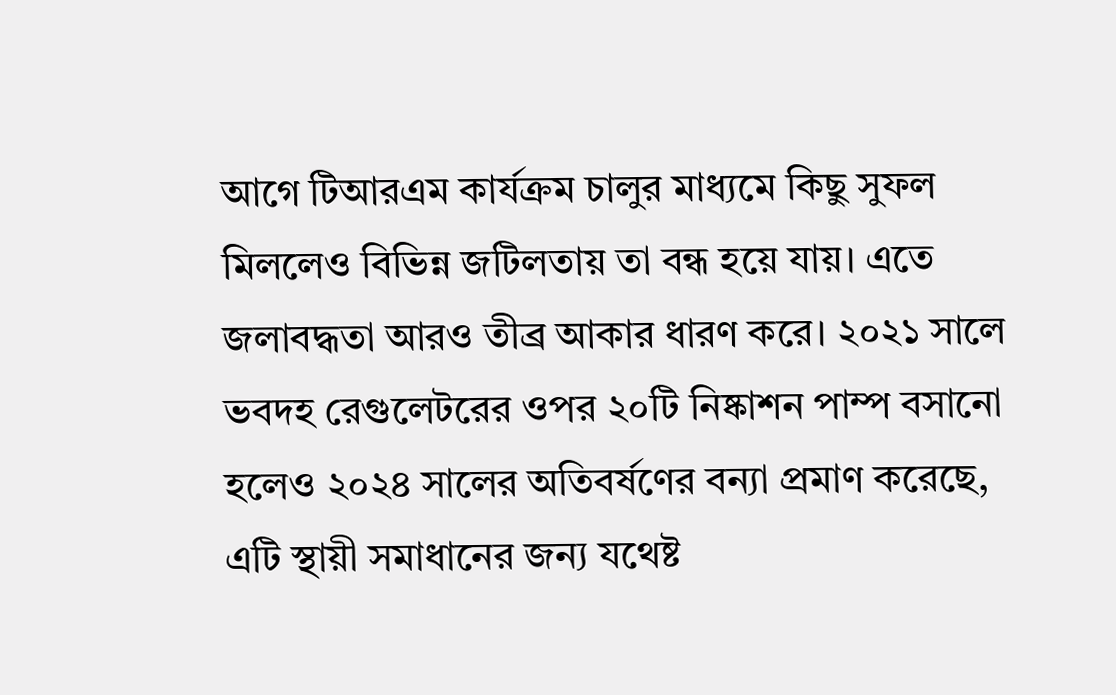আগে টিআরএম কার্যক্রম চালুর মাধ্যমে কিছু সুফল মিললেও বিভিন্ন জটিলতায় তা বন্ধ হয়ে যায়। এতে জলাবদ্ধতা আরও তীব্র আকার ধারণ করে। ২০২১ সালে ভবদহ রেগুলেটরের ওপর ২০টি নিষ্কাশন পাম্প বসানো হলেও ২০২৪ সালের অতিবর্ষণের বন্যা প্রমাণ করেছে, এটি স্থায়ী সমাধানের জন্য যথেষ্ট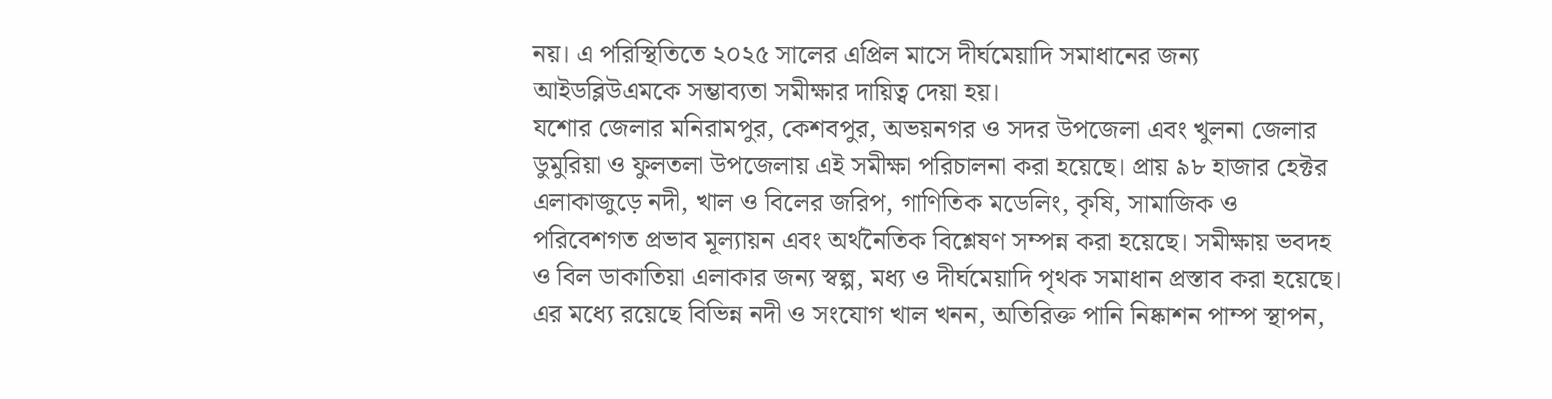নয়। এ পরিস্থিতিতে ২০২৫ সালের এপ্রিল মাসে দীর্ঘমেয়াদি সমাধানের জন্য আইডব্লিউএমকে সম্ভাব্যতা সমীক্ষার দায়িত্ব দেয়া হয়।
যশোর জেলার মনিরামপুর, কেশবপুর, অভয়নগর ও সদর উপজেলা এবং খুলনা জেলার ডুমুরিয়া ও ফুলতলা উপজেলায় এই সমীক্ষা পরিচালনা করা হয়েছে। প্রায় ৯৮ হাজার হেক্টর এলাকাজুড়ে নদী, খাল ও বিলের জরিপ, গাণিতিক মডেলিং, কৃষি, সামাজিক ও পরিবেশগত প্রভাব মূল্যায়ন এবং অর্থনৈতিক বিশ্লেষণ সম্পন্ন করা হয়েছে। সমীক্ষায় ভবদহ ও বিল ডাকাতিয়া এলাকার জন্য স্বল্প, মধ্য ও দীর্ঘমেয়াদি পৃথক সমাধান প্রস্তাব করা হয়েছে। এর মধ্যে রয়েছে বিভিন্ন নদী ও সংযোগ খাল খনন, অতিরিক্ত পানি নিষ্কাশন পাম্প স্থাপন,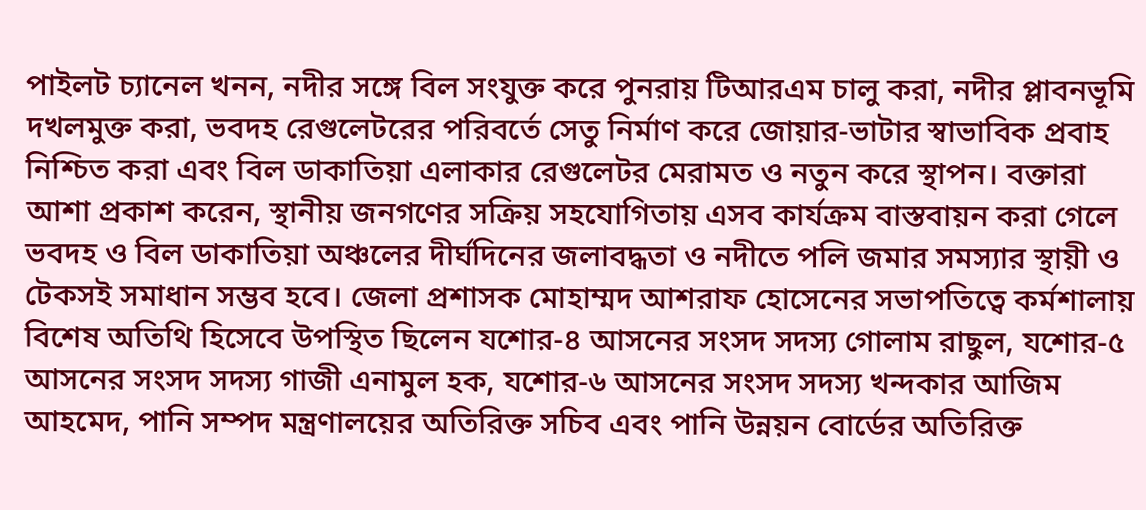পাইলট চ্যানেল খনন, নদীর সঙ্গে বিল সংযুক্ত করে পুনরায় টিআরএম চালু করা, নদীর প্লাবনভূমি দখলমুক্ত করা, ভবদহ রেগুলেটরের পরিবর্তে সেতু নির্মাণ করে জোয়ার-ভাটার স্বাভাবিক প্রবাহ নিশ্চিত করা এবং বিল ডাকাতিয়া এলাকার রেগুলেটর মেরামত ও নতুন করে স্থাপন। বক্তারা আশা প্রকাশ করেন, স্থানীয় জনগণের সক্রিয় সহযোগিতায় এসব কার্যক্রম বাস্তবায়ন করা গেলে ভবদহ ও বিল ডাকাতিয়া অঞ্চলের দীর্ঘদিনের জলাবদ্ধতা ও নদীতে পলি জমার সমস্যার স্থায়ী ও টেকসই সমাধান সম্ভব হবে। জেলা প্রশাসক মোহাম্মদ আশরাফ হোসেনের সভাপতিত্বে কর্মশালায় বিশেষ অতিথি হিসেবে উপস্থিত ছিলেন যশোর-৪ আসনের সংসদ সদস্য গোলাম রাছুল, যশোর-৫ আসনের সংসদ সদস্য গাজী এনামুল হক, যশোর-৬ আসনের সংসদ সদস্য খন্দকার আজিম আহমেদ, পানি সম্পদ মন্ত্রণালয়ের অতিরিক্ত সচিব এবং পানি উন্নয়ন বোর্ডের অতিরিক্ত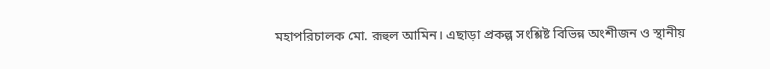মহাপরিচালক মো. রূহুল আমিন। এছাড়া প্রকল্প সংশ্লিষ্ট বিভিন্ন অংশীজন ও স্থানীয়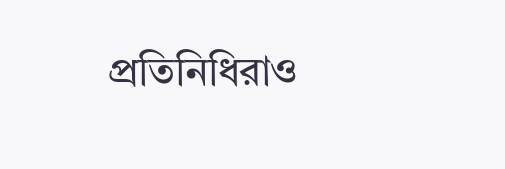প্রতিনিধিরাও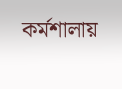কর্মশালায়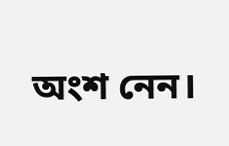অংশ নেন।